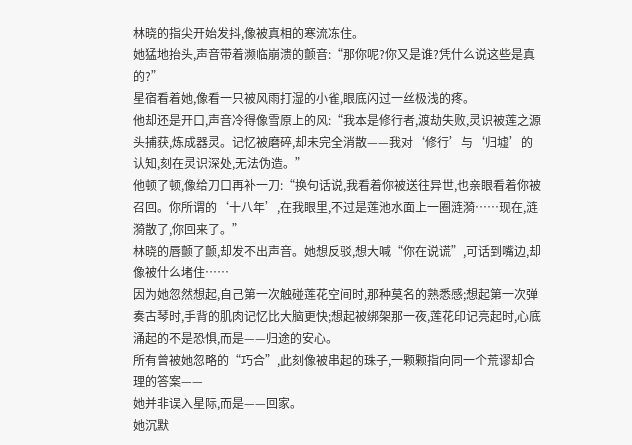林晓的指尖开始发抖,像被真相的寒流冻住。
她猛地抬头,声音带着濒临崩溃的颤音:“那你呢?你又是谁?凭什么说这些是真的?”
星宿看着她,像看一只被风雨打湿的小雀,眼底闪过一丝极浅的疼。
他却还是开口,声音冷得像雪原上的风:“我本是修行者,渡劫失败,灵识被莲之源头捕获,炼成器灵。记忆被磨碎,却未完全消散——我对‘修行’与‘归墟’的认知,刻在灵识深处,无法伪造。”
他顿了顿,像给刀口再补一刀:“换句话说,我看着你被送往异世,也亲眼看着你被召回。你所谓的‘十八年’,在我眼里,不过是莲池水面上一圈涟漪……现在,涟漪散了,你回来了。”
林晓的唇颤了颤,却发不出声音。她想反驳,想大喊“你在说谎”,可话到嘴边,却像被什么堵住……
因为她忽然想起,自己第一次触碰莲花空间时,那种莫名的熟悉感;想起第一次弹奏古琴时,手背的肌肉记忆比大脑更快;想起被绑架那一夜,莲花印记亮起时,心底涌起的不是恐惧,而是——归途的安心。
所有曾被她忽略的“巧合”,此刻像被串起的珠子,一颗颗指向同一个荒谬却合理的答案——
她并非误入星际,而是——回家。
她沉默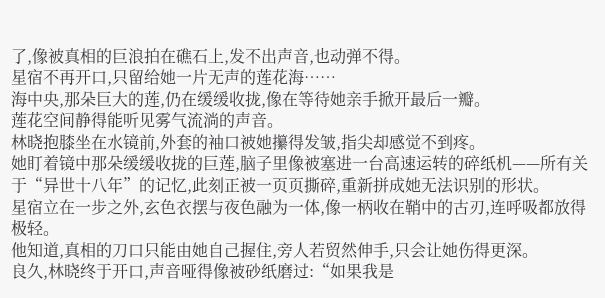了,像被真相的巨浪拍在礁石上,发不出声音,也动弹不得。
星宿不再开口,只留给她一片无声的莲花海……
海中央,那朵巨大的莲,仍在缓缓收拢,像在等待她亲手掀开最后一瓣。
莲花空间静得能听见雾气流淌的声音。
林晓抱膝坐在水镜前,外套的袖口被她攥得发皱,指尖却感觉不到疼。
她盯着镜中那朵缓缓收拢的巨莲,脑子里像被塞进一台高速运转的碎纸机——所有关于“异世十八年”的记忆,此刻正被一页页撕碎,重新拼成她无法识别的形状。
星宿立在一步之外,玄色衣摆与夜色融为一体,像一柄收在鞘中的古刃,连呼吸都放得极轻。
他知道,真相的刀口只能由她自己握住,旁人若贸然伸手,只会让她伤得更深。
良久,林晓终于开口,声音哑得像被砂纸磨过:“如果我是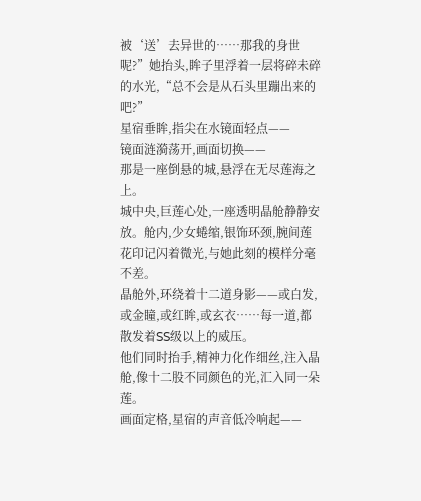被‘送’去异世的……那我的身世呢?”她抬头,眸子里浮着一层将碎未碎的水光,“总不会是从石头里蹦出来的吧?”
星宿垂眸,指尖在水镜面轻点——
镜面涟漪荡开,画面切换——
那是一座倒悬的城,悬浮在无尽莲海之上。
城中央,巨莲心处,一座透明晶舱静静安放。舱内,少女蜷缩,银饰环颈,腕间莲花印记闪着微光,与她此刻的模样分毫不差。
晶舱外,环绕着十二道身影——或白发,或金瞳,或红眸,或玄衣……每一道,都散发着SS级以上的威压。
他们同时抬手,精神力化作细丝,注入晶舱,像十二股不同颜色的光,汇入同一朵莲。
画面定格,星宿的声音低冷响起——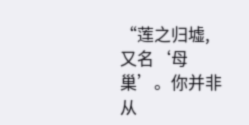“莲之归墟,又名‘母巢’。你并非从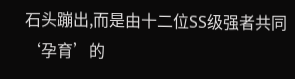石头蹦出,而是由十二位SS级强者共同‘孕育’的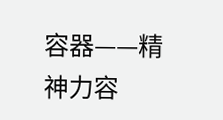容器——精神力容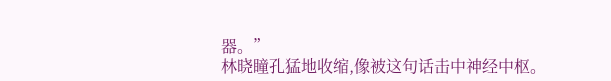器。”
林晓瞳孔猛地收缩,像被这句话击中神经中枢。